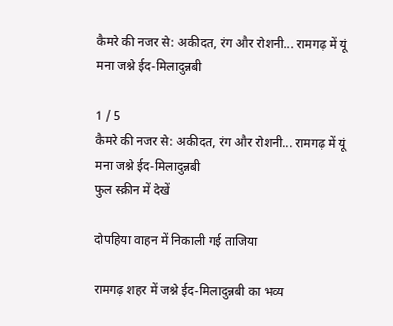कैमरे की नजर से: अकीदत, रंग और रोशनी... रामगढ़ में यूं मना जश्ने ईद-मिलादुन्नबी

1 / 5
कैमरे की नजर से: अकीदत, रंग और रोशनी... रामगढ़ में यूं मना जश्ने ईद-मिलादुन्नबी
फुल स्क्रीन में देखें

दोपहिया वाहन में निकाली गई ताजिया

रामगढ़ शहर में जश्ने ईद-मिलादुन्नबी का भव्य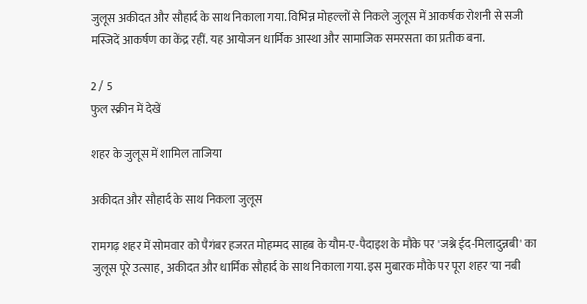जुलूस अकीदत और सौहार्द के साथ निकाला गया. विभिन्न मोहल्लों से निकले जुलूस में आकर्षक रोशनी से सजी मस्जिदें आकर्षण का केंद्र रहीं. यह आयोजन धार्मिक आस्था और सामाजिक समरसता का प्रतीक बना.

2 / 5
फुल स्क्रीन में देखें

शहर के जुलूस में शामिल ताजिया

अकीदत और सौहार्द के साथ निकला जुलूस

रामगढ़ शहर में सोमवार को पैगंबर हजरत मोहम्मद साहब के यौम-ए-पैदाइश के मौके पर 'जश्ने ईद-मिलादुन्नबी' का जुलूस पूरे उत्साह, अकीदत और धार्मिक सौहार्द के साथ निकाला गया. इस मुबारक मौके पर पूरा शहर 'या नबी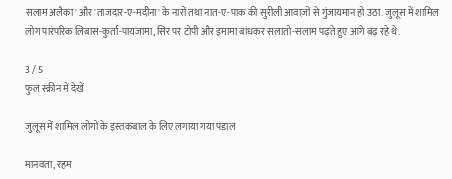सलाम अलैका' और 'ताजदार-ए-मदीना' के नारों तथा नात-ए-पाक की सुरीली आवाज़ों से गुंजायमान हो उठा. जुलूस में शामिल लोग पारंपरिक लिबास-कुर्ता-पायजामा, सिर पर टोपी और इमामा बांधकर सलातो-सलाम पढ़ते हुए आगे बढ़ रहे थे.

3 / 5
फुल स्क्रीन में देखें

जुलूस में शामिल लोगों के इस्तकबाल के लिए लगाया गया पंडाल

मानवता, रहम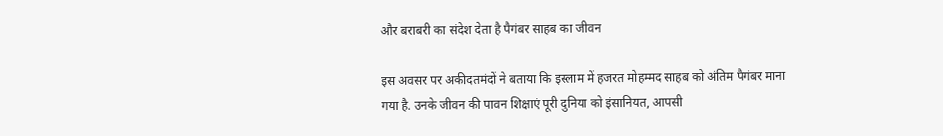और बराबरी का संदेश देता है पैगंबर साहब का जीवन

इस अवसर पर अकीदतमंदों ने बताया कि इस्लाम में हजरत मोहम्मद साहब को अंतिम पैगंबर माना गया है. उनके जीवन की पावन शिक्षाएं पूरी दुनिया को इंसानियत, आपसी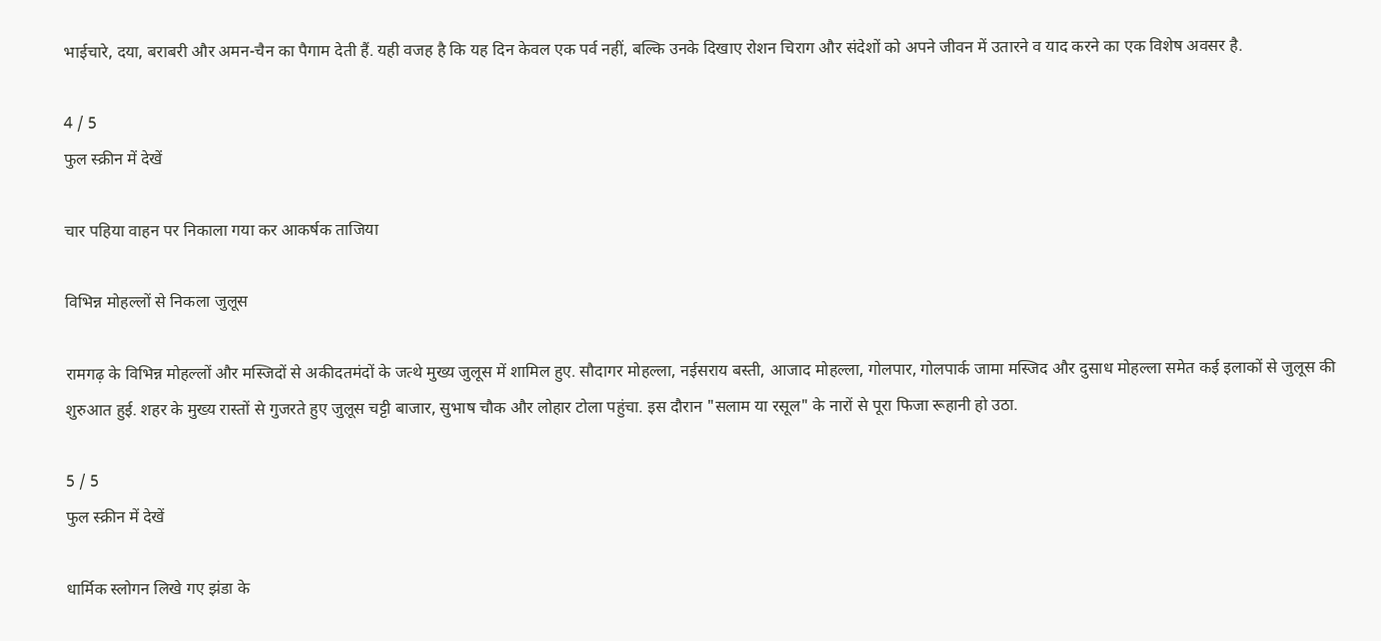भाईचारे, दया, बराबरी और अमन-चैन का पैगाम देती हैं. यही वजह है कि यह दिन केवल एक पर्व नहीं, बल्कि उनके दिखाए रोशन चिराग और संदेशों को अपने जीवन में उतारने व याद करने का एक विशेष अवसर है.

4 / 5
फुल स्क्रीन में देखें

चार पहिया वाहन पर निकाला गया कर आकर्षक ताजिया

विभिन्न मोहल्लों से निकला जुलूस

रामगढ़ के विभिन्न मोहल्लों और मस्जिदों से अकीदतमंदों के जत्थे मुख्य जुलूस में शामिल हुए. सौदागर मोहल्ला, नईसराय बस्ती, आजाद मोहल्ला, गोलपार, गोलपार्क जामा मस्जिद और दुसाध मोहल्ला समेत कई इलाकों से जुलूस की शुरुआत हुई. शहर के मुख्य रास्तों से गुजरते हुए जुलूस चट्टी बाजार, सुभाष चौक और लोहार टोला पहुंचा. इस दौरान "सलाम या रसूल" के नारों से पूरा फिजा रूहानी हो उठा.

5 / 5
फुल स्क्रीन में देखें

धार्मिक स्लोगन लिखे गए झंडा के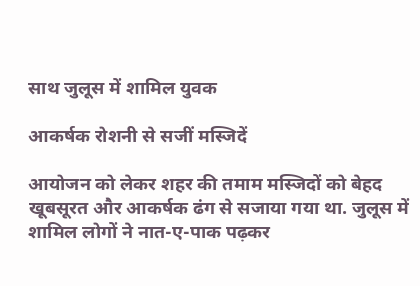साथ जुलूस में शामिल युवक

आकर्षक रोशनी से सजीं मस्जिदें

आयोजन को लेकर शहर की तमाम मस्जिदों को बेहद खूबसूरत और आकर्षक ढंग से सजाया गया था. जुलूस में शामिल लोगों ने नात-ए-पाक पढ़कर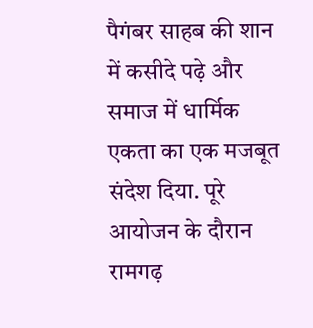पैगंबर साहब की शान में कसीदे पढ़े और समाज में धार्मिक एकता का एक मजबूत संदेश दिया. पूरे आयोजन के दौरान रामगढ़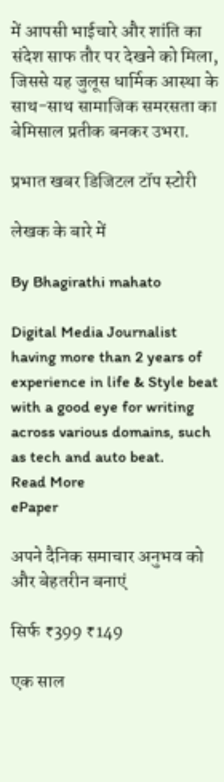में आपसी भाईचारे और शांति का संदेश साफ तौर पर देखने को मिला, जिससे यह जुलूस धार्मिक आस्था के साथ-साथ सामाजिक समरसता का बेमिसाल प्रतीक बनकर उभरा.

प्रभात खबर डिजिटल टॉप स्टोरी

लेखक के बारे में

By Bhagirathi mahato

Digital Media Journalist having more than 2 years of experience in life & Style beat with a good eye for writing across various domains, such as tech and auto beat.
Read More
ePaper

अपने दैनिक समाचार अनुभव को और बेहतरीन बनाएं

सिर्फ ₹399 ₹149

एक साल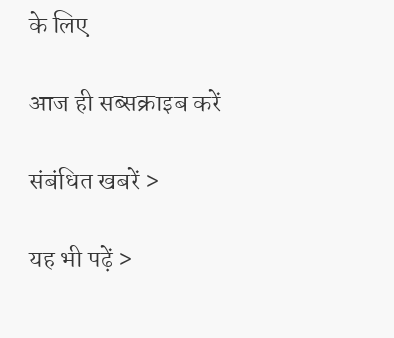के लिए

आज ही सब्सक्राइब करें

संबंधित खबरें >

यह भी पढ़ें >